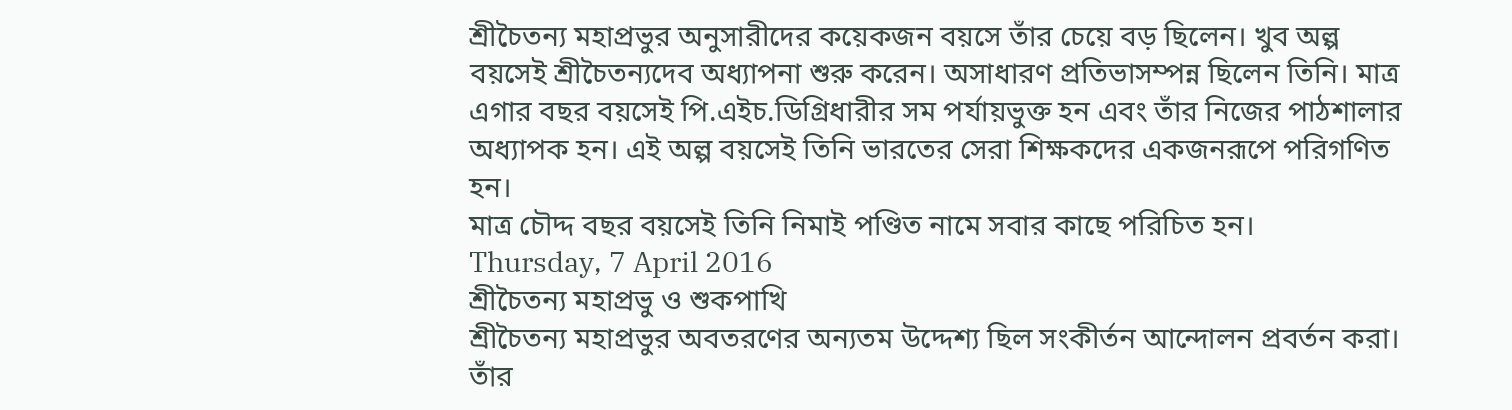শ্রীচৈতন্য মহাপ্রভুর অনুসারীদের কয়েকজন বয়সে তাঁর চেয়ে বড় ছিলেন। খুব অল্প বয়সেই শ্রীচৈতন্যদেব অধ্যাপনা শুরু করেন। অসাধারণ প্রতিভাসম্পন্ন ছিলেন তিনি। মাত্র এগার বছর বয়সেই পি.এইচ.ডিগ্রিধারীর সম পর্যায়ভুক্ত হন এবং তাঁর নিজের পাঠশালার অধ্যাপক হন। এই অল্প বয়সেই তিনি ভারতের সেরা শিক্ষকদের একজনরূপে পরিগণিত হন।
মাত্র চৌদ্দ বছর বয়সেই তিনি নিমাই পণ্ডিত নামে সবার কাছে পরিচিত হন।
Thursday, 7 April 2016
শ্রীচৈতন্য মহাপ্রভু ও শুকপাখি
শ্রীচৈতন্য মহাপ্রভুর অবতরণের অন্যতম উদ্দেশ্য ছিল সংকীর্তন আন্দোলন প্রবর্তন করা। তাঁর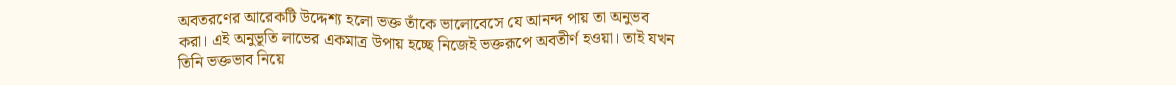অবতরণের আরেকটি উদ্দেশ্য হলো ভক্ত তাঁকে ভালোবেসে যে আনন্দ পায় তা অনুভব করা। এই অনুভূতি লাভের একমাত্র উপায় হচ্ছে নিজেই ভক্তরূপে অবতীর্ণ হওয়া। তাই যখন তিনি ভক্তভাব নিয়ে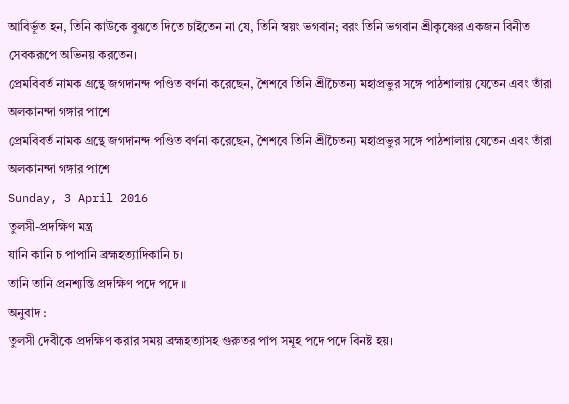আবির্ভূত হন, তিনি কাউকে বুঝতে দিতে চাইতেন না যে, তিনি স্বয়ং ভগবান; বরং তিনি ভগবান শ্রীকৃষ্ণের একজন বিনীত সেবকরূপে অভিনয় করতেন।
প্রেমবিবর্ত নামক গ্রন্থে জগদানন্দ পণ্ডিত বর্ণনা করেছেন, শৈশবে তিনি শ্রীচৈতন্য মহাপ্রভুর সঙ্গে পাঠশালায় যেতেন এবং তাঁরা অলকানন্দা গঙ্গার পাশে
প্রেমবিবর্ত নামক গ্রন্থে জগদানন্দ পণ্ডিত বর্ণনা করেছেন, শৈশবে তিনি শ্রীচৈতন্য মহাপ্রভুর সঙ্গে পাঠশালায় যেতেন এবং তাঁরা অলকানন্দা গঙ্গার পাশে
Sunday, 3 April 2016
তুলসী-প্রদক্ষিণ মন্ত্র
যানি কানি চ পাপানি ব্রহ্মহত্যাদিকানি চ।
তানি তানি প্রনশ্যন্তি প্রদক্ষিণ পদে পদে ॥
অনুবাদ :
তুলসী দেবীকে প্রদক্ষিণ করার সময় ব্রহ্মহত্যাসহ গুরুতর পাপ সমূহ পদে পদে বিনষ্ট হয়।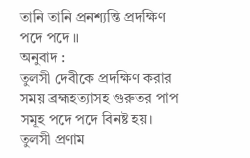তানি তানি প্রনশ্যন্তি প্রদক্ষিণ পদে পদে ॥
অনুবাদ :
তুলসী দেবীকে প্রদক্ষিণ করার সময় ব্রহ্মহত্যাসহ গুরুতর পাপ সমূহ পদে পদে বিনষ্ট হয়।
তুলসী প্রণাম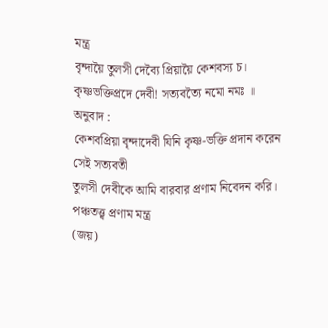মন্ত্র
বৃন্দায়ৈ তুলসী দেব্যৈ প্রিয়ায়ৈ কেশবস্য চ।
কৃষ্ণভক্তিপ্রদে দেবী! সত্যবত্যৈ নমো নমঃ ॥
অনুবাদ :
কেশবপ্রিয়া বৃন্দাদেবী যিনি কৃষ্ণ-ভক্তি প্রদান করেন সেই সত্যবতী
তুলসী দেবীকে আমি বারবার প্রণাম নিবেদন করি।
পঞ্চতত্ত্ব প্রণাম মন্ত্র
(জয়)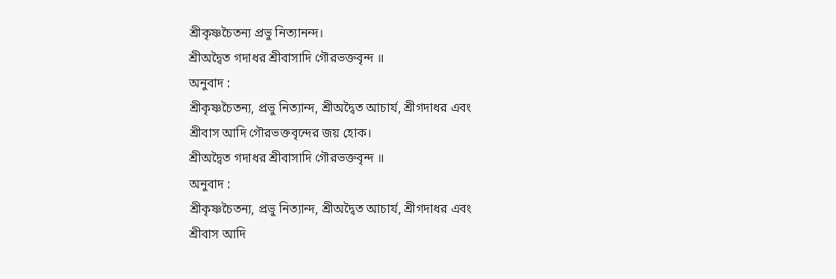শ্রীকৃষ্ণচৈতন্য প্রভু নিত্যানন্দ।
শ্রীঅদ্বৈত গদাধর শ্রীবাসাদি গৌরভক্তবৃন্দ ॥
অনুবাদ :
শ্রীকৃষ্ণচৈতন্য, প্রভু নিত্যান্দ, শ্রীঅদ্বৈত আচার্য, শ্রীগদাধর এবং
শ্রীবাস আদি গৌরভক্তবৃন্দের জয় হোক।
শ্রীঅদ্বৈত গদাধর শ্রীবাসাদি গৌরভক্তবৃন্দ ॥
অনুবাদ :
শ্রীকৃষ্ণচৈতন্য, প্রভু নিত্যান্দ, শ্রীঅদ্বৈত আচার্য, শ্রীগদাধর এবং
শ্রীবাস আদি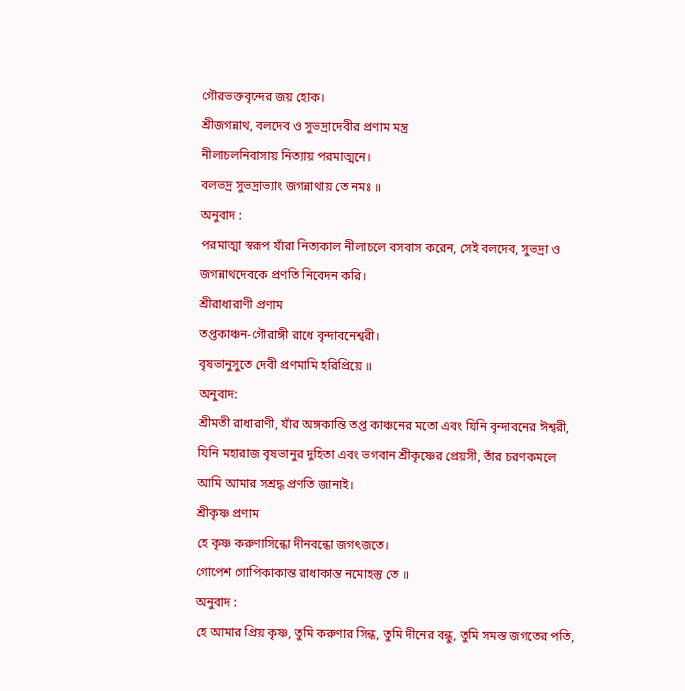গৌরভক্তবৃন্দের জয় হোক।
শ্রীজগন্নাথ, বলদেব ও সুভদ্রাদেবীর প্রণাম মন্ত্র
নীলাচলনিবাসায় নিত্যায় পরমাত্মনে।
বলভদ্র সুভদ্রাভ্যাং জগন্নাথায় তে নমঃ ॥
অনুবাদ :
পরমাত্মা স্বরূপ যাঁরা নিত্যকাল নীলাচলে বসবাস করেন, সেই বলদেব, সুভদ্রা ও জগন্নাথদেবকে প্রণতি নিবেদন করি।
শ্রীরাধারাণী প্রণাম
তপ্তকাঞ্চন-গৌরাঙ্গী রাধে বৃন্দাবনেশ্বরী।
বৃষভানুসুতে দেবী প্রণমামি হরিপ্রিয়ে ॥
অনুবাদ:
শ্রীমতী রাধারাণী, যাঁর অঙ্গকান্তি তপ্ত কাঞ্চনের মতো এবং যিনি বৃন্দাবনের ঈশ্বরী, যিনি মহারাজ বৃষভানুর দুহিতা এবং ভগবান শ্রীকৃষ্ণের প্রেয়সী, তাঁর চরণকমলে আমি আমার সশ্রদ্ধ প্রণতি জানাই।
শ্রীকৃষ্ণ প্রণাম
হে কৃষ্ণ করুণাসিন্ধো দীনবন্ধো জগৎজতে।
গোপেশ গোপিকাকান্ত রাধাকান্ত নমোহস্তু তে ॥
অনুবাদ :
হে আমার প্রিয় কৃষ্ণ, তুমি করুণার সিন্ধ, তুমি দীনের বন্ধু, তুমি সমস্ত জগতের পতি,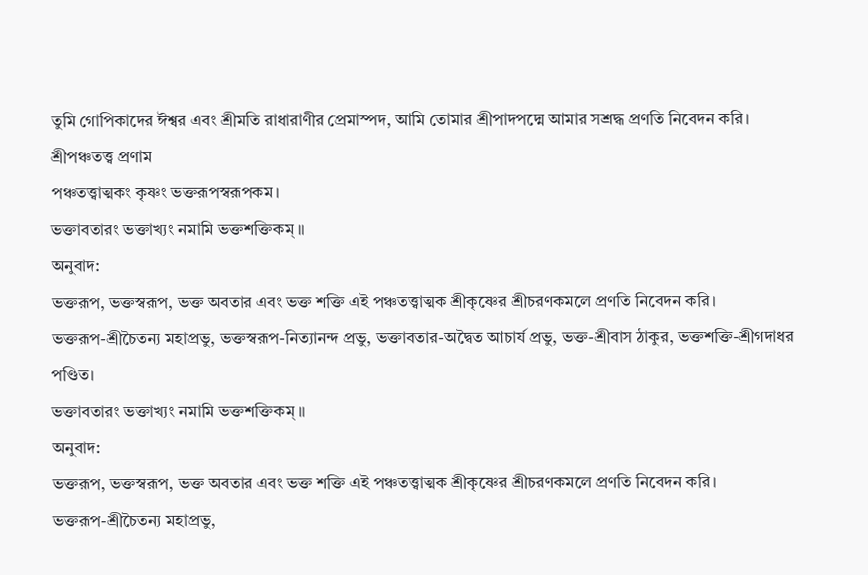তুমি গোপিকাদের ঈশ্বর এবং শ্রীমতি রাধারাণীর প্রেমাস্পদ, আমি তোমার শ্রীপাদপদ্মে আমার সশ্রদ্ধ প্রণতি নিবেদন করি।
শ্রীপঞ্চতত্ত্ব প্রণাম
পঞ্চতত্ত্বাত্মকং কৃষ্ণং ভক্তরূপস্বরূপকম।
ভক্তাবতারং ভক্তাখ্যং নমামি ভক্তশক্তিকম্ ॥
অনুবাদ:
ভক্তরূপ, ভক্তস্বরূপ, ভক্ত অবতার এবং ভক্ত শক্তি এই পঞ্চতত্ত্বাত্মক শ্রীকৃষ্ণের শ্রীচরণকমলে প্রণতি নিবেদন করি।
ভক্তরূপ-শ্রীচৈতন্য মহাপ্রভু, ভক্তস্বরূপ-নিত্যানন্দ প্রভু, ভক্তাবতার-অদ্বৈত আচার্য প্রভু, ভক্ত-শ্রীবাস ঠাকুর, ভক্তশক্তি-শ্রীগদাধর পণ্ডিত।
ভক্তাবতারং ভক্তাখ্যং নমামি ভক্তশক্তিকম্ ॥
অনুবাদ:
ভক্তরূপ, ভক্তস্বরূপ, ভক্ত অবতার এবং ভক্ত শক্তি এই পঞ্চতত্ত্বাত্মক শ্রীকৃষ্ণের শ্রীচরণকমলে প্রণতি নিবেদন করি।
ভক্তরূপ-শ্রীচৈতন্য মহাপ্রভু,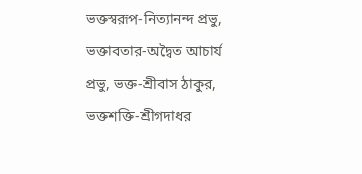ভক্তস্বরূপ-নিত্যানন্দ প্রভু, ভক্তাবতার-অদ্বৈত আচার্য প্রভু, ভক্ত-শ্রীবাস ঠাকুর, ভক্তশক্তি-শ্রীগদাধর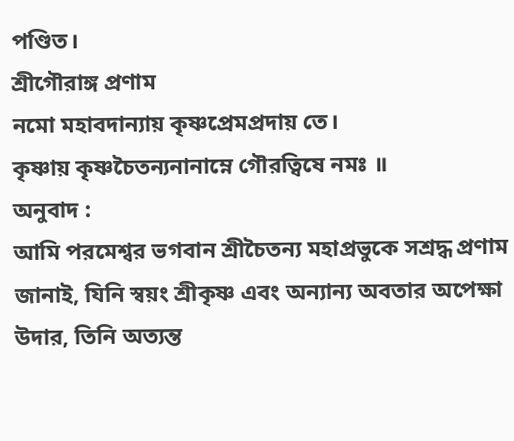পণ্ডিত।
শ্রীগৌরাঙ্গ প্রণাম
নমো মহাবদান্যায় কৃষ্ণপ্রেমপ্রদায় তে।
কৃষ্ণায় কৃষ্ণচৈতন্যনানাম্নে গৌরত্বিষে নমঃ ॥
অনুবাদ :
আমি পরমেশ্বর ভগবান শ্রীচৈতন্য মহাপ্রভুকে সশ্রদ্ধ প্রণাম জানাই, যিনি স্বয়ং শ্রীকৃষ্ণ এবং অন্যান্য অবতার অপেক্ষা উদার, তিনি অত্যন্ত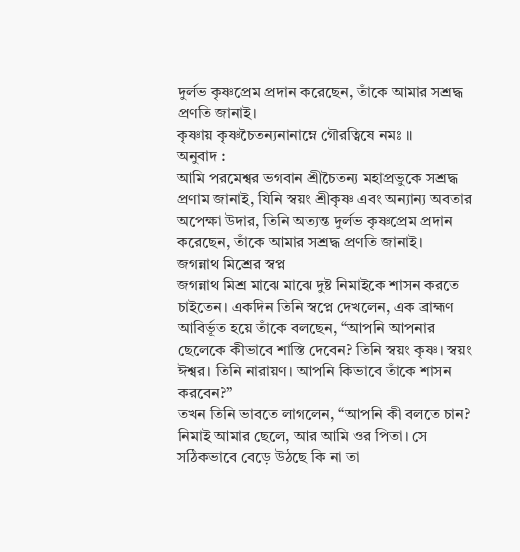দুর্লভ কৃষ্ণপ্রেম প্রদান করেছেন, তাঁকে আমার সশ্রদ্ধ প্রণতি জানাই।
কৃষ্ণায় কৃষ্ণচৈতন্যনানাম্নে গৌরত্বিষে নমঃ ॥
অনুবাদ :
আমি পরমেশ্বর ভগবান শ্রীচৈতন্য মহাপ্রভুকে সশ্রদ্ধ প্রণাম জানাই, যিনি স্বয়ং শ্রীকৃষ্ণ এবং অন্যান্য অবতার অপেক্ষা উদার, তিনি অত্যন্ত দুর্লভ কৃষ্ণপ্রেম প্রদান করেছেন, তাঁকে আমার সশ্রদ্ধ প্রণতি জানাই।
জগন্নাথ মিশ্রের স্বপ্ন
জগন্নাথ মিশ্র মাঝে মাঝে দুষ্ট নিমাইকে শাসন করতে চাইতেন। একদিন তিনি স্বপ্নে দেখলেন, এক ব্রাহ্মণ আবির্ভূত হয়ে তাঁকে বলছেন, “আপনি আপনার ছেলেকে কীভাবে শাস্তি দেবেন? তিনি স্বয়ং কৃষ্ণ। স্বয়ং ঈশ্বর। তিনি নারায়ণ। আপনি কিভাবে তাঁকে শাসন করবেন?”
তখন তিনি ভাবতে লাগলেন, “আপনি কী বলতে চান? নিমাই আমার ছেলে, আর আমি ওর পিতা। সে সঠিকভাবে বেড়ে উঠছে কি না তা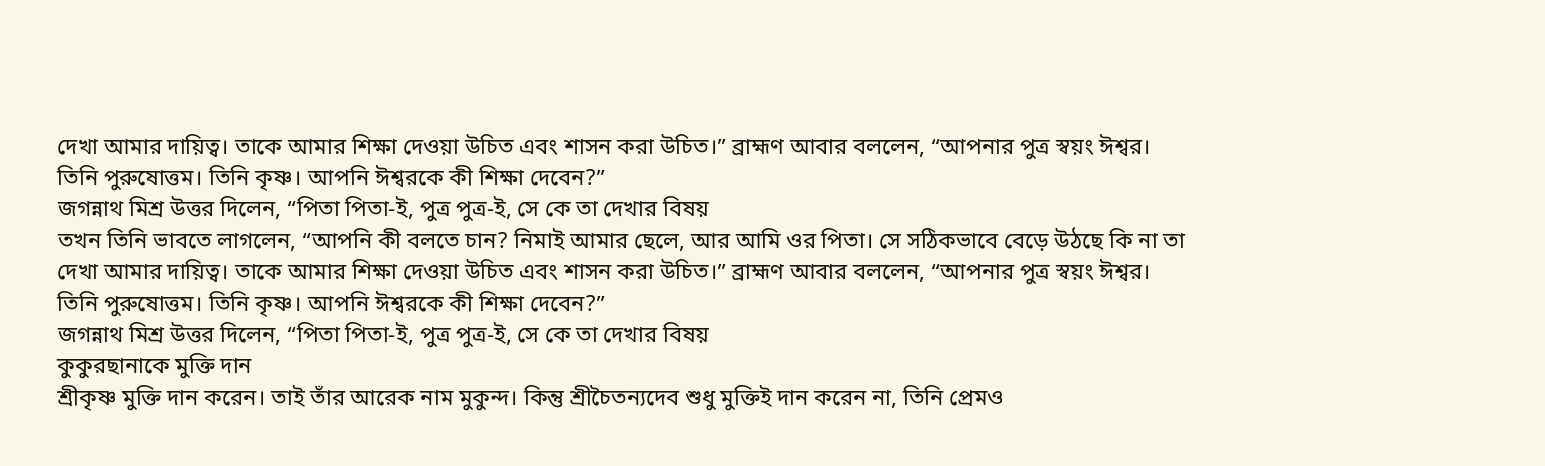দেখা আমার দায়িত্ব। তাকে আমার শিক্ষা দেওয়া উচিত এবং শাসন করা উচিত।” ব্রাহ্মণ আবার বললেন, “আপনার পুত্র স্বয়ং ঈশ্বর। তিনি পুরুষোত্তম। তিনি কৃষ্ণ। আপনি ঈশ্বরকে কী শিক্ষা দেবেন?”
জগন্নাথ মিশ্র উত্তর দিলেন, “পিতা পিতা-ই, পুত্র পুত্র-ই, সে কে তা দেখার বিষয়
তখন তিনি ভাবতে লাগলেন, “আপনি কী বলতে চান? নিমাই আমার ছেলে, আর আমি ওর পিতা। সে সঠিকভাবে বেড়ে উঠছে কি না তা দেখা আমার দায়িত্ব। তাকে আমার শিক্ষা দেওয়া উচিত এবং শাসন করা উচিত।” ব্রাহ্মণ আবার বললেন, “আপনার পুত্র স্বয়ং ঈশ্বর। তিনি পুরুষোত্তম। তিনি কৃষ্ণ। আপনি ঈশ্বরকে কী শিক্ষা দেবেন?”
জগন্নাথ মিশ্র উত্তর দিলেন, “পিতা পিতা-ই, পুত্র পুত্র-ই, সে কে তা দেখার বিষয়
কুকুরছানাকে মুক্তি দান
শ্রীকৃষ্ণ মুক্তি দান করেন। তাই তাঁর আরেক নাম মুকুন্দ। কিন্তু শ্রীচৈতন্যদেব শুধু মুক্তিই দান করেন না, তিনি প্রেমও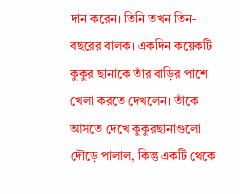দান করেন। তিনি তখন তিন-বছরের বালক। একদিন কয়েকটি কুকুর ছানাকে তাঁর বাড়ির পাশে খেলা করতে দেখলেন। তাঁকে আসতে দেখে কুকুরছানাগুলো দৌড়ে পালাল, কিন্তু একটি থেকে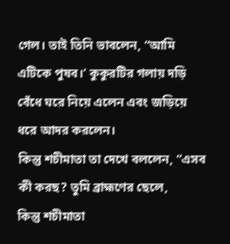গেল। তাই তিনি ভাবলেন, “আমি এটিকে পুষব।’ কুকুরটির গলায় দড়ি বেঁধে ঘরে নিয়ে এলেন এবং জড়িয়ে ধরে আদর করলেন।
কিন্তু শচীমাতা তা দেখে বললেন, “এসব কী করছ? তুমি ব্রাহ্মণের ছেলে,
কিন্তু শচীমাতা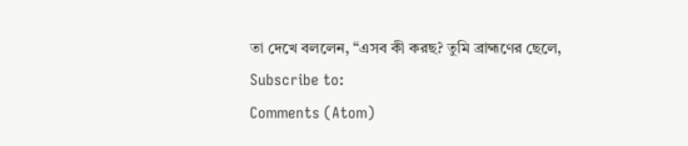তা দেখে বললেন, “এসব কী করছ? তুমি ব্রাহ্মণের ছেলে,
Subscribe to:
Comments (Atom)